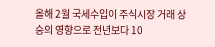올해 2월 국세수입이 주식시장 거래 상승의 영향으로 전년보다 10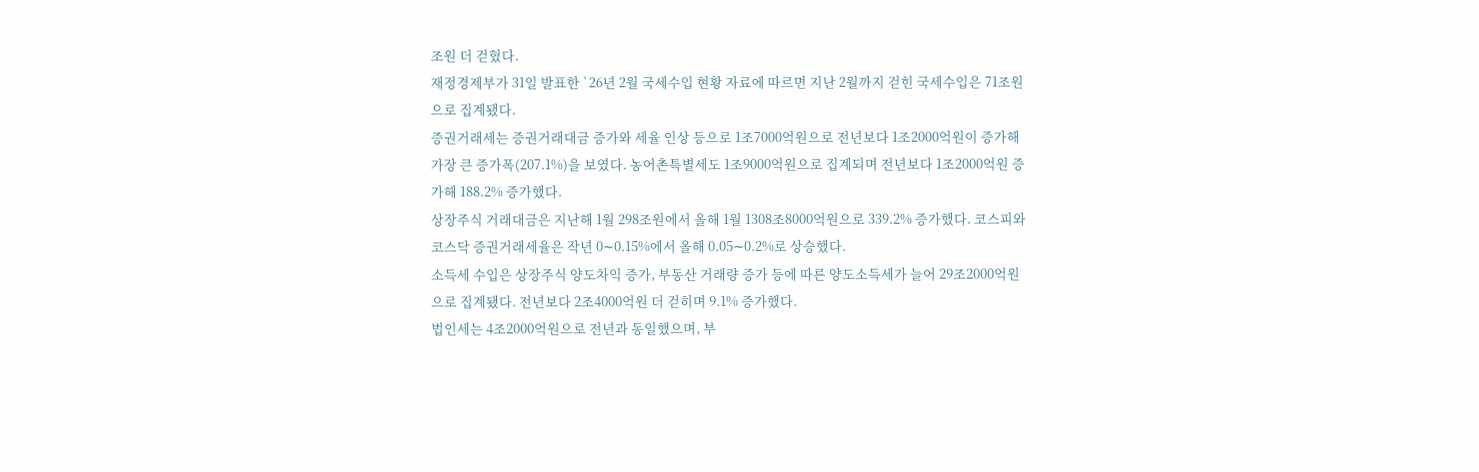조원 더 걷혔다.
재정경제부가 31일 발표한 `26년 2월 국세수입 현황 자료에 따르면 지난 2월까지 걷힌 국세수입은 71조원으로 집계됐다.
증권거래세는 증권거래대금 증가와 세율 인상 등으로 1조7000억원으로 전년보다 1조2000억원이 증가해 가장 큰 증가폭(207.1%)을 보였다. 농어촌특별세도 1조9000억원으로 집계되며 전년보다 1조2000억원 증가해 188.2% 증가했다.
상장주식 거래대금은 지난해 1월 298조원에서 올해 1월 1308조8000억원으로 339.2% 증가했다. 코스피와 코스닥 증권거래세율은 작년 0∼0.15%에서 올해 0.05∼0.2%로 상승했다.
소득세 수입은 상장주식 양도차익 증가, 부동산 거래량 증가 등에 따른 양도소득세가 늘어 29조2000억원으로 집계됐다. 전년보다 2조4000억원 더 걷히며 9.1% 증가했다.
법인세는 4조2000억원으로 전년과 동일했으며, 부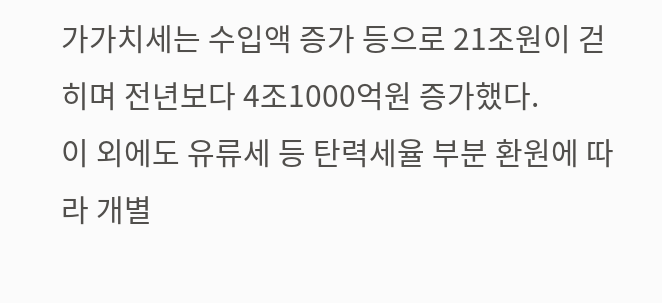가가치세는 수입액 증가 등으로 21조원이 걷히며 전년보다 4조1000억원 증가했다.
이 외에도 유류세 등 탄력세율 부분 환원에 따라 개별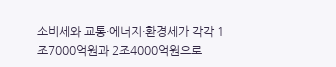소비세와 교통·에너지·환경세가 각각 1조7000억원과 2조4000억원으로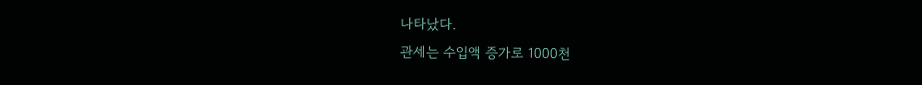나타났다.
관세는 수입액 증가로 1000천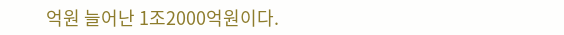억원 늘어난 1조2000억원이다.